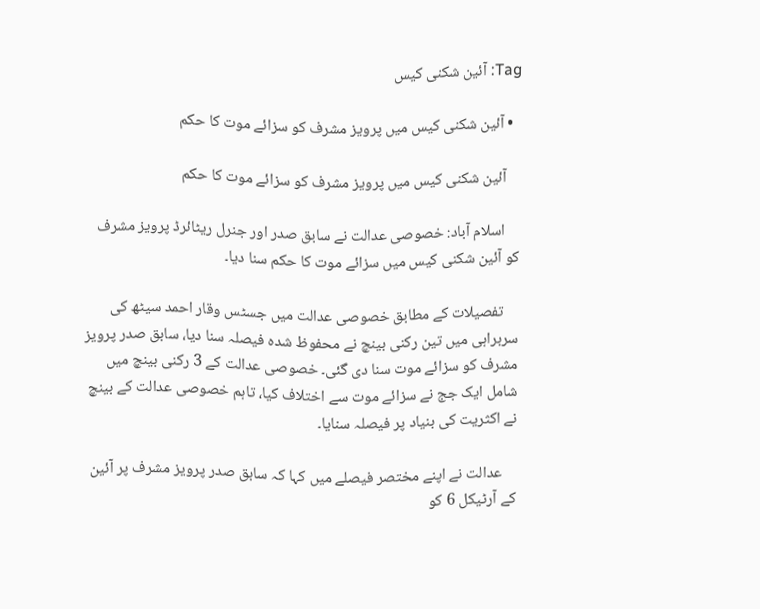Tag: آئین شکنی کیس

  • آئین شکنی کیس میں پرویز مشرف کو سزائے موت کا حکم

    آئین شکنی کیس میں پرویز مشرف کو سزائے موت کا حکم

    اسلام آباد: خصوصی عدالت نے سابق صدر اور جنرل ریٹائرڈ پرویز مشرف کو آئین شکنی کیس میں سزائے موت کا حکم سنا دیا۔

    تفصیلات کے مطابق خصوصی عدالت میں جسٹس وقار احمد سیٹھ کی سربراہی میں تین رکنی بینچ نے محفوظ شدہ فیصلہ سنا دیا، سابق صدر پرویز مشرف کو سزائے موت سنا دی گئی۔ خصوصی عدالت کے 3 رکنی بینچ میں شامل ایک جج نے سزائے موت سے اختلاف کیا، تاہم خصوصی عدالت کے بینچ نے اکثریت کی بنیاد پر فیصلہ سنایا۔

    عدالت نے اپنے مختصر فیصلے میں کہا کہ سابق صدر پرویز مشرف پر آئین کے آرٹیکل 6 کو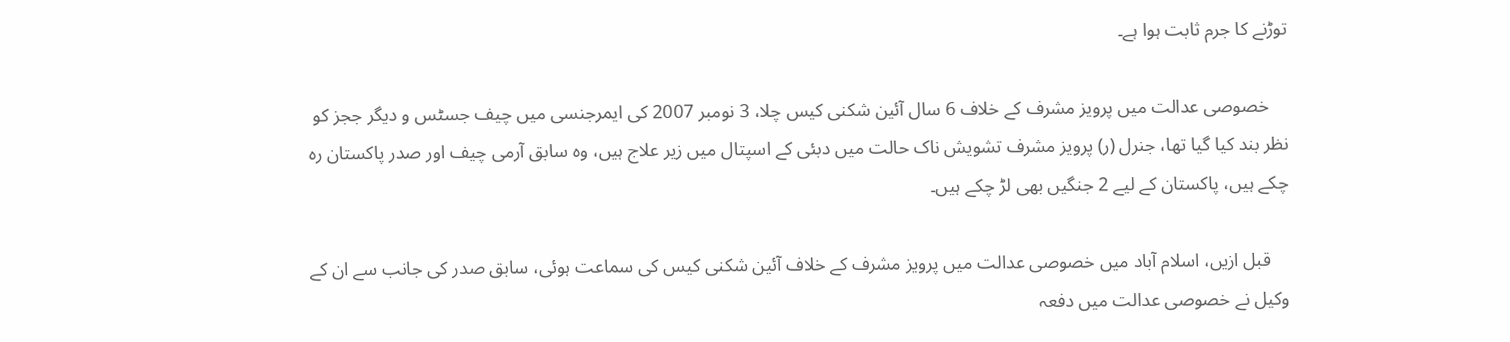توڑنے کا جرم ثابت ہوا ہے۔

    خصوصی عدالت میں پرویز مشرف کے خلاف 6 سال آئین شکنی کیس چلا، 3 نومبر 2007 کی ایمرجنسی میں چیف جسٹس و دیگر ججز کو نظر بند کیا گیا تھا، جنرل (ر) پرویز مشرف تشویش ناک حالت میں دبئی کے اسپتال میں زیر علاج ہیں، وہ سابق آرمی چیف اور صدر پاکستان رہ چکے ہیں، پاکستان کے لیے 2 جنگیں بھی لڑ چکے ہیں۔

    قبل ازیں، اسلام آباد میں خصوصی عدالت میں پرویز مشرف کے خلاف آئین شکنی کیس کی سماعت ہوئی، سابق صدر کی جانب سے ان کے وکیل نے خصوصی عدالت میں دفعہ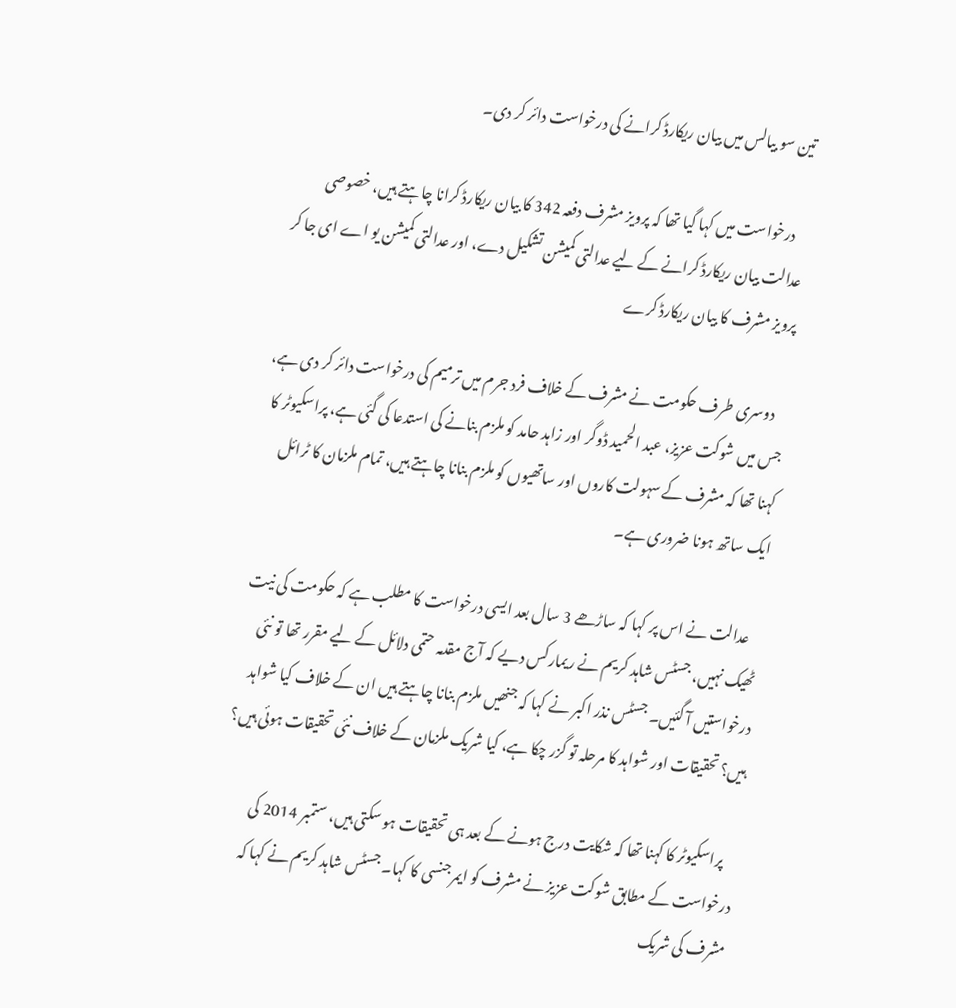تین سو بیالس میں بیان ریکارڈ کرانے کی درخواست دائر کر دی۔

    درخواست میں کہا گیا تھا کہ پرویز مشرف دفعہ 342 کا بیان ریکارڈ کرانا چاہتے ہیں، خصوصی عدالت بیان ریکارڈ کرانے کے لیے عدالتی کمیشن تشکیل دے، اور عدالتی کمیشن یو اے ای جا کر پرویز مشرف کا بیان ریکارڈ کرے

    دوسری طرف حکومت نے مشرف کے خلاف فرد جرم میں ترمیم کی درخواست دائر کر دی ہے، جس میں شوکت عزیز، عبد الحمید ڈوگر اور زاہد حامد کو ملزم بنانے کی استدعا کی گئی ہے، پراسکیوٹر کا کہنا تھا کہ مشرف کے سہولت کاروں اور ساتھیوں کو ملزم بنانا چاہتے ہیں، تمام ملزمان کا ٹرائل ایک ساتھ ہونا ضروری ہے۔

    عدالت نے اس پر کہا کہ ساڑھے 3 سال بعد ایسی درخواست کا مطلب ہے کہ حکومت کی نیت ٹھیک نہیں، جسٹس شاہد کریم نے ریمارکس دیے کہ آج مقدمہ حتمی دلائل کے لیے مقرر تھا تو نئی درخواستیں آ گئیں۔ جسٹس نذر اکبر نے کہا کہ جنھیں ملزم بنانا چاہتے ہیں ان کے خلاف کیا شواہد ہیں؟ تحقیقات اور شواہد کا مرحلہ تو گزر چکا ہے، کیا شریک ملزمان کے خلاف نئی تحقیقات ہوئی ہیں؟

    پراسکیوٹر کا کہنا تھا کہ شکایت درج ہونے کے بعد ہی تحقیقات ہو سکتی ہیں، ستمبر 2014 کی درخواست کے مطابق شوکت عزیز نے مشرف کو ایمرجنسی کا کہا۔ جسٹس شاہد کریم نے کہا کہ مشرف کی شریک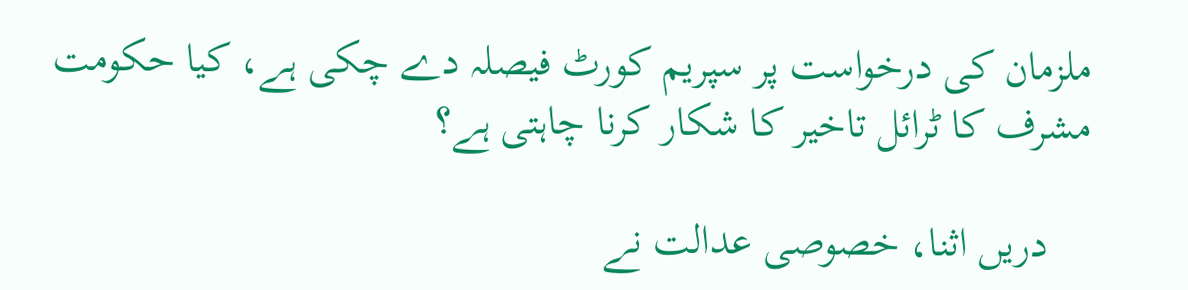ملزمان کی درخواست پر سپریم کورٹ فیصلہ دے چکی ہے، کیا حکومت مشرف کا ٹرائل تاخیر کا شکار کرنا چاہتی ہے؟

    دریں اثنا، خصوصی عدالت نے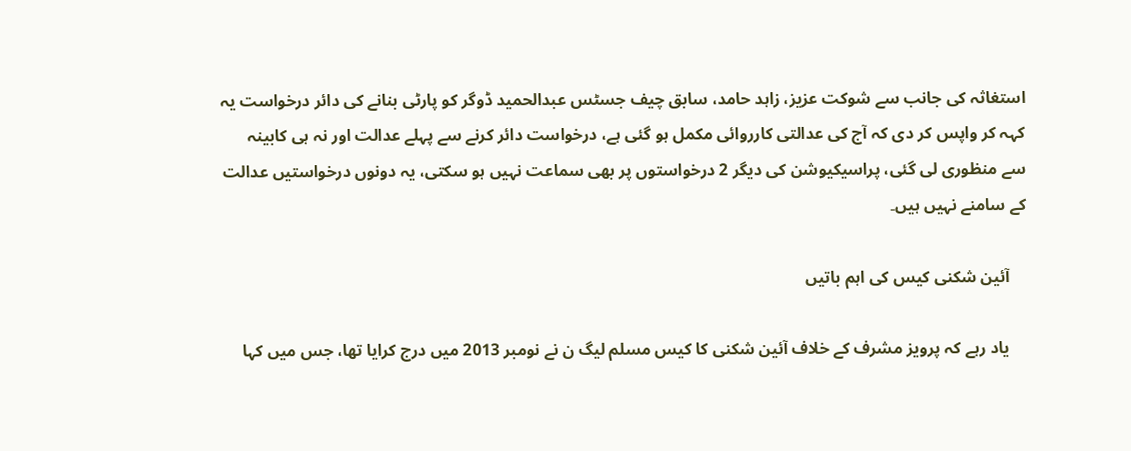استغاثہ کی جانب سے شوکت عزیز، زاہد حامد، سابق چیف جسٹس عبدالحمید ڈوگر کو پارٹی بنانے کی دائر درخواست یہ کہہ کر واپس کر دی کہ آج کی عدالتی کارروائی مکمل ہو گئی ہے، درخواست دائر کرنے سے پہلے عدالت اور نہ ہی کابینہ سے منظوری لی گئی، پراسیکیوشن کی دیگر 2 درخواستوں پر بھی سماعت نہیں ہو سکتی، یہ دونوں درخواستیں عدالت کے سامنے نہیں ہیں۔

    آئین شکنی کیس کی اہم باتیں

    یاد رہے کہ پرویز مشرف کے خلاف آئین شکنی کا کیس مسلم لیگ ن نے نومبر 2013 میں درج کرایا تھا، جس میں کہا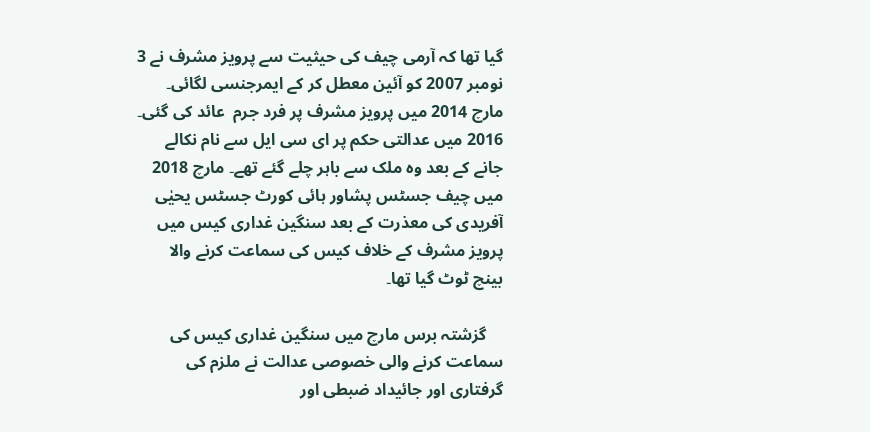گیا تھا کہ آرمی چیف کی حیثیت سے پرویز مشرف نے 3 نومبر 2007 کو آئین معطل کر کے ایمرجنسی لگائی۔ مارچ 2014 میں پرویز مشرف پر فرد جرم  عائد کی گئی۔ 2016 میں عدالتی حکم پر ای سی ایل سے نام نکالے جانے کے بعد وہ ملک سے باہر چلے گئے تھے۔ مارچ 2018 میں چیف جسٹس پشاور ہائی کورٹ جسٹس یحیٰی آفریدی کی معذرت کے بعد سنگین غداری کیس میں پرویز مشرف کے خلاف کیس کی سماعت کرنے والا بینچ ٹوٹ گیا تھا۔

    گزشتہ برس مارچ میں سنگین غداری کیس کی سماعت کرنے والی خصوصی عدالت نے ملزم کی گرفتاری اور جائیداد ضبطی اور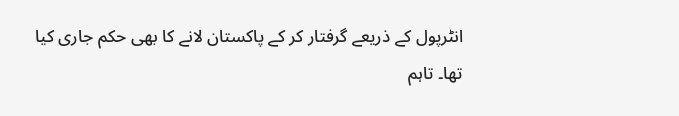انٹرپول کے ذریعے گرفتار کر کے پاکستان لانے کا بھی حکم جاری کیا تھا۔ تاہم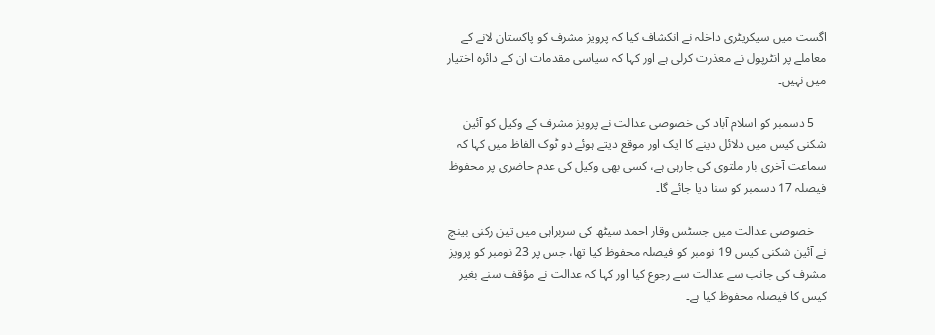اگست میں سیکریٹری داخلہ نے انکشاف کیا کہ پرویز مشرف کو پاکستان لانے کے معاملے پر انٹرپول نے معذرت کرلی ہے اور کہا کہ سیاسی مقدمات ان کے دائرہ اختیار میں نہیں۔

    5 دسمبر کو اسلام آباد کی خصوصی عدالت نے پرویز مشرف کے وکیل کو آئین شکنی کیس میں دلائل دینے کا ایک اور موقع دیتے ہوئے دو ٹوک الفاظ میں کہا کہ سماعت آخری بار ملتوی کی جارہی ہے، کسی بھی وکیل کی عدم حاضری پر محفوظ فیصلہ 17 دسمبر کو سنا دیا جائے گا۔

    خصوصی عدالت میں جسٹس وقار احمد سیٹھ کی سربراہی میں تین رکنی بینچ نے آئین شکنی کیس 19 نومبر کو فیصلہ محفوظ کیا تھا، جس پر 23 نومبر کو پرویز مشرف کی جانب سے عدالت سے رجوع کیا اور کہا کہ عدالت نے مؤقف سنے بغیر کیس کا فیصلہ محفوظ کیا ہے۔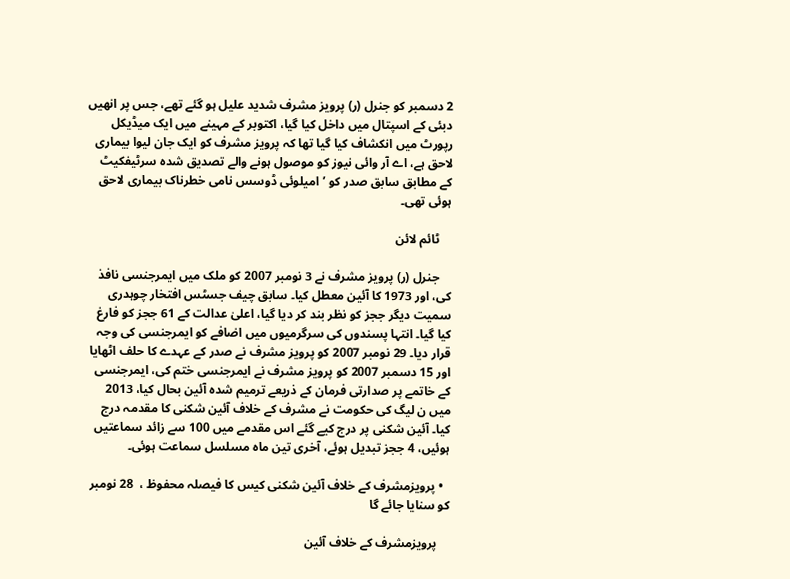2 دسمبر کو جنرل (ر) پرویز مشرف شدید علیل ہو گئے تھے، جس پر انھیں دبئی کے اسپتال میں داخل کیا گیا، اکتوبر کے مہینے میں ایک میڈیکل رپورٹ میں انکشاف کیا گیا تھا کہ پرویز مشرف کو ایک جان لیوا بیماری لاحق ہے، اے آر وائی نیوز کو موصول ہونے والے تصدیق شدہ سرٹیفکیٹ کے مطابق سابق صدر کو ’امیلوئی ڈوسس نامی خطرناک بیماری لاحق ہوئی تھی۔

    ٹائم لائن

    جنرل (ر) پرویز مشرف نے 3 نومبر 2007 کو ملک میں ایمرجنسی نافذ کی، اور 1973 کا آئین معطل کیا۔ سابق چیف جسٹس افتخار چوہدری سمیت دیگر ججز کو نظر بند کر دیا گیا، اعلیٰ عدالت کے 61 ججز کو فارغ کیا گیا۔ انتہا پسندوں کی سرگرمیوں میں اضافے کو ایمرجنسی کی وجہ قرار دیا۔ 29 نومبر 2007 کو پرویز مشرف نے صدر کے عہدے کا حلف اٹھایا اور 15 دسمبر 2007 کو پرویز مشرف نے ایمرجنسی ختم کی، ایمرجنسی کے خاتمے پر صدارتی فرمان کے ذریعے ترمیم شدہ آئین بحال کیا، 2013 میں ن لیگ کی حکومت نے مشرف کے خلاف آئین شکنی کا مقدمہ درج کیا۔ آئین شکنی پر درج کیے گئے اس مقدمے میں 100 سے زائد سماعتیں ہوئیں، 4 ججز تبدیل ہوئے، آخری تین ماہ مسلسل سماعت ہوئی۔

  • پرویزمشرف کے خلاف آئین شکنی کیس کا فیصلہ محفوظ ،  28 نومبر کو سنایا جائے گا

    پرویزمشرف کے خلاف آئین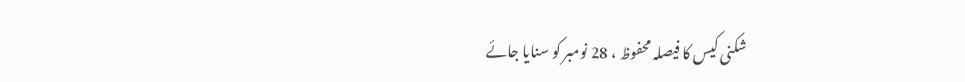شکنی کیس کا فیصلہ محفوظ ، 28 نومبر کو سنایا جائے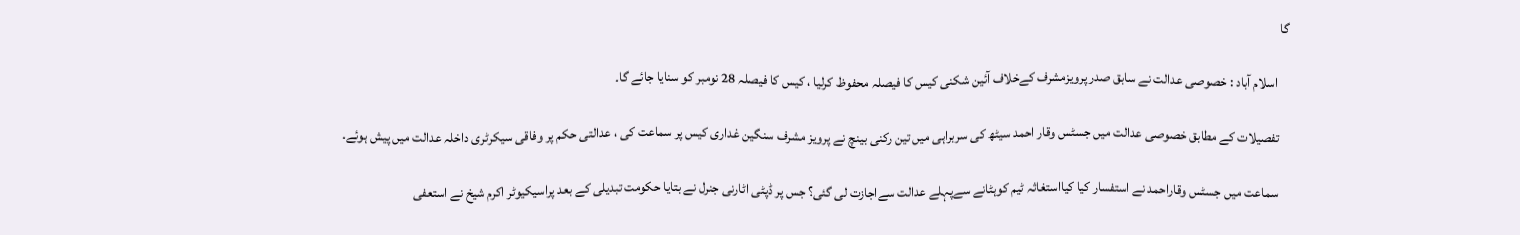گا

    اسلام آباد : خصوصی عدالت نے سابق صدر پرویزمشرف کےخلاف آئین شکنی کیس کا فیصلہ محفوظ کرلیا ، کیس کا فیصلہ 28 نومبر کو سنایا جائے گا۔

    تفصیلات کے مطابق خصوصی عدالت میں جسٹس وقار احمد سیٹھ کی سربراہی میں تین رکنی بینچ نے پرویز مشرف سنگین غداری کیس پر سماعت کی ، عدالتی حکم پر وفاقی سیکرٹری داخلہ عدالت میں پیش ہوئے۔

    سماعت میں جسٹس وقاراحمد نے استفسار کیا کیااستغاثہ ٹیم کوہٹانے سےپہلے عدالت سےاجازت لی گئی؟ جس پر ڈپٹی اٹارنی جنرل نے بتایا حکومت تبدیلی کے بعد پراسیکیوٹر اکرم شیخ نے استعفی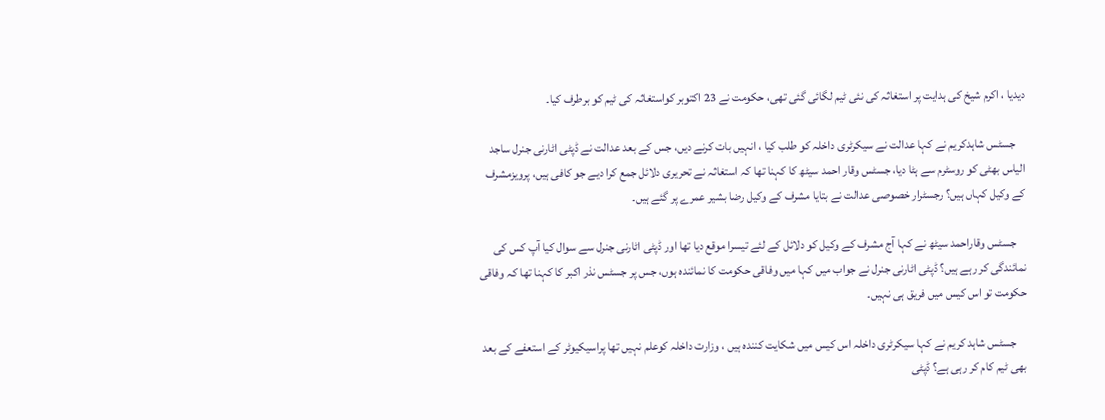دیدیا ، اکرم شیخ کی ہدایت پر استغاثہ کی نئی ٹیم لگائی گئی تھی، حکومت نے 23 اکتوبر کواستغاثہ کی ٹیم کو برطرف کیا۔

    جسٹس شاہدکریم نے کہا عدالت نے سیکرٹری داخلہ کو طلب کیا ، انہیں بات کرنے دیں، جس کے بعد عدالت نے ڈپٹی اٹارنی جنرل ساجد الیاس بھٹی کو روسٹرم سے ہٹا دیا، جسٹس وقار احمد سیٹھ کا کہنا تھا کہ استغاثہ نے تحریری دلائل جمع کرا دیے جو کافی ہیں، پرویزمشرف کے وکیل کہاں ہیں؟ رجسٹرار خصوصی عدالت نے بتایا مشرف کے وکیل رضا بشیر عمرے پر گئے ہیں۔

    جسٹس وقاراحمد سیٹھ نے کہا آج مشرف کے وکیل کو دلائل کے لئے تیسرا موقع دیا تھا اور ڈپٹی اٹارنی جنرل سے سوال کیا آپ کس کی نمائندگی کر رہے ہیں؟ ڈپٹی اٹارنی جنرل نے جواب میں کہا میں وفاقی حکومت کا نمائندہ ہوں، جس پر جسٹس نذر اکبر کا کہنا تھا کہ وفاقی حکومت تو اس کیس میں فریق ہی نہیں۔

    جسٹس شاہد کریم نے کہا سیکرٹری داخلہ اس کیس میں شکایت کنندہ ہیں ، وزارت داخلہ کوعلم نہیں تھا پراسیکیوٹر کے استعفے کے بعد بھی ٹیم کام کر رہی ہے؟ ڈپٹی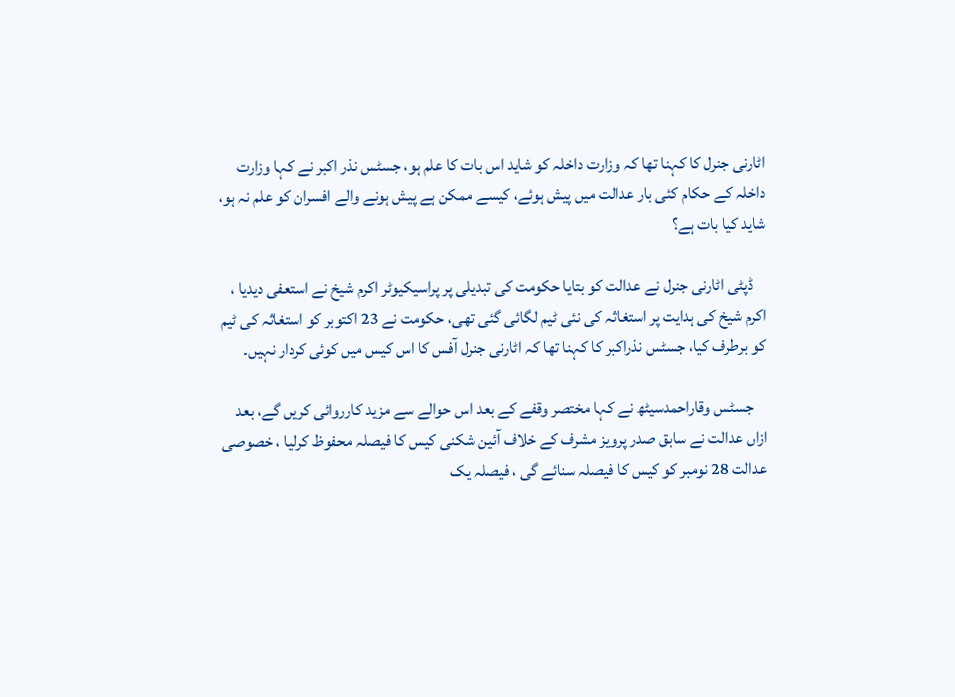اٹارنی جنرل کا کہنا تھا کہ وزارت داخلہ کو شاید اس بات کا علم ہو، جسٹس نذر اکبر نے کہا وزارت داخلہ کے حکام کئی بار عدالت میں پیش ہوئے، کیسے ممکن ہے پیش ہونے والے افسران کو علم نہ ہو، شاید کیا بات ہے؟

    ڈپٹی اٹارنی جنرل نے عدالت کو بتایا حکومت کی تبدیلی پر پراسیکیوٹر اکرم شیخ نے استعفی دیدیا ، اکرم شیخ کی ہدایت پر استغاثہ کی نئی ٹیم لگائی گئی تھی، حکومت نے 23 اکتوبر کو استغاثہ کی ٹیم کو برطرف کیا، جسٹس نذراکبر کا کہنا تھا کہ اٹارنی جنرل آفس کا اس کیس میں کوئی کردار نہیں۔

    جسٹس وقاراحمدسیٹھ نے کہا مختصر وقفے کے بعد اس حوالے سے مزید کارروائی کریں گے، بعد ازاں عدالت نے سابق صدر پرویز مشرف کے خلاف آئین شکنی کیس کا فیصلہ محفوظ کرلیا ، خصوصی عدالت 28 نومبر کو کیس کا فیصلہ سنائے گی ، فیصلہ یک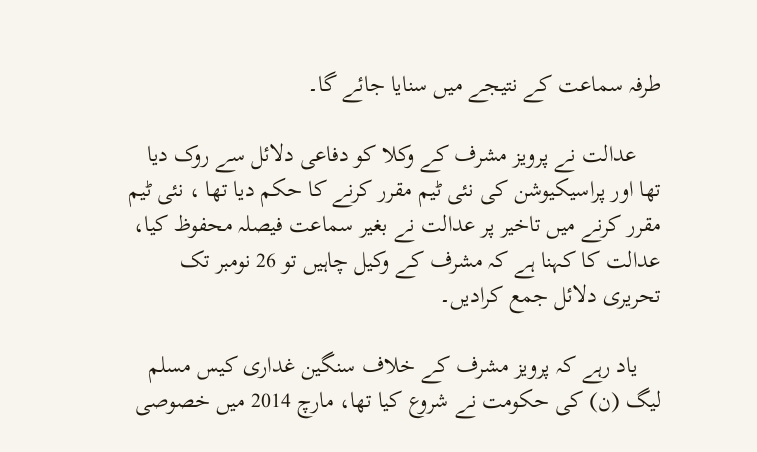طرفہ سماعت کے نتیجے میں سنایا جائے گا۔

    عدالت نے پرویز مشرف کے وکلا کو دفاعی دلائل سے روک دیا تھا اور پراسیکیوشن کی نئی ٹیم مقرر کرنے کا حکم دیا تھا ، نئی ٹیم مقرر کرنے میں تاخیر پر عدالت نے بغیر سماعت فیصلہ محفوظ کیا، عدالت کا کہنا ہے کہ مشرف کے وکیل چاہیں تو 26 نومبر تک تحریری دلائل جمع کرادیں۔

    یاد رہے کہ پرویز مشرف کے خلاف سنگین غداری کیس مسلم لیگ (ن) کی حکومت نے شروع کیا تھا، مارچ 2014 میں خصوصی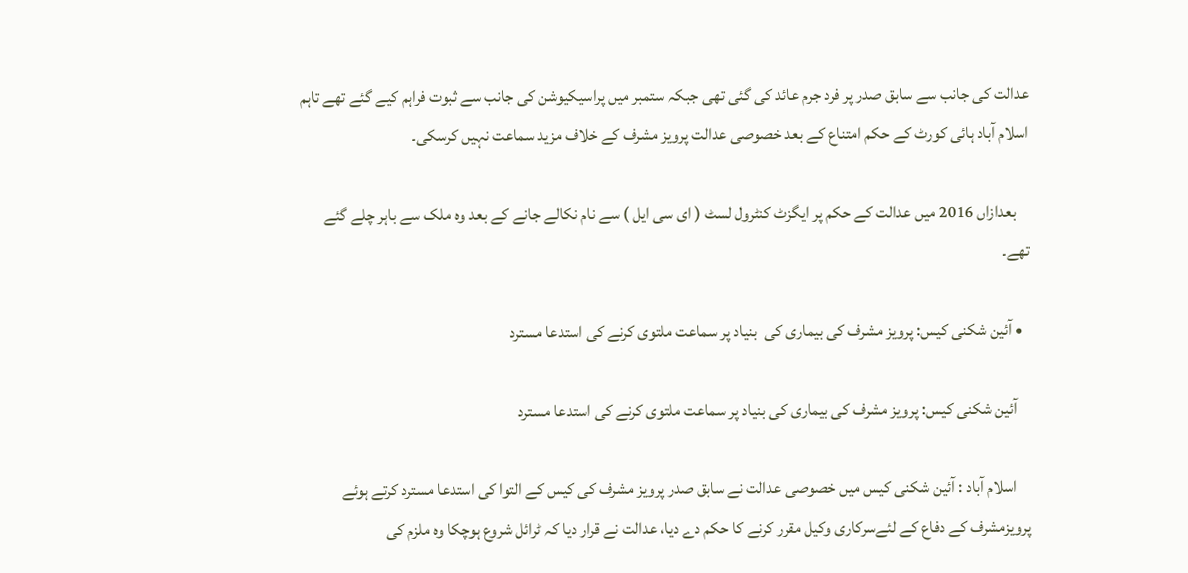عدالت کی جانب سے سابق صدر پر فرد جرم عائد کی گئی تھی جبکہ ستمبر میں پراسیکیوشن کی جانب سے ثبوت فراہم کیے گئے تھے تاہم اسلام آباد ہائی کورٹ کے حکم امتناع کے بعد خصوصی عدالت پرویز مشرف کے خلاف مزید سماعت نہیں کرسکی۔

    بعدازاں 2016 میں عدالت کے حکم پر ایگزٹ کنٹرول لسٹ ( ای سی ایل ) سے نام نکالے جانے کے بعد وہ ملک سے باہر چلے گئے تھے۔

  • آئین شکنی کیس: پرویز مشرف کی بیماری کی  بنیاد پر سماعت ملتوی کرنے کی استدعا مسترد

    آئین شکنی کیس: پرویز مشرف کی بیماری کی بنیاد پر سماعت ملتوی کرنے کی استدعا مسترد

    اسلام آباد : آئین شکنی کیس میں خصوصی عدالت نے سابق صدر پرویز مشرف کی کیس کے التوا کی استدعا مسترد کرتے ہوئے پرویزمشرف کے دفاع کے لئےسرکاری وکیل مقرر کرنے کا حکم دے دیا، عدالت نے قرار دیا کہ ٹرائل شروع ہوچکا وہ ملزم کی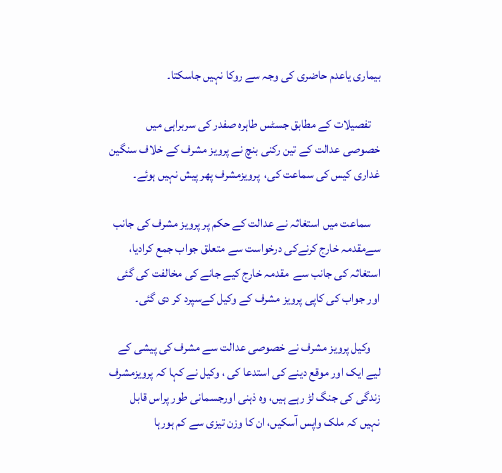بیماری یاعدم حاضری کی وجہ سے روکا نہیں جاسکتا۔

    تفصیلات کے مطابق جسٹس طاہرہ صفدر کی سربراہی میں خصوصی عدالت کے تین رکنی بنچ نے پرویز مشرف کے خلاف سنگین غداری کیس کی سماعت کی،  پرویزمشرف پھر پیش نہیں ہوئے۔

    سماعت میں استغاثہ نے عدالت کے حکم پر پرویز مشرف کی جانب سےمقدمہ خارج کرنےکی درخواست سے متعلق جواب جمع کرادیا، استغاثہ کی جانب سے  مقدمہ خارج کیے جانے کی مخالفت کی گئی اور جواب کی کاپی پرویز مشرف کے وکیل کےسپرد کر دی گئی۔

    وکیل پرویز مشرف نے خصوصی عدالت سے مشرف کی پیشی کے لیے ایک اور موقع دینے کی استدعا کی ، وکیل نے کہا کہ پرویزمشرف زندگی کی جنگ لڑ رہے ہیں، وہ ذہنی اورجسمانی طور پراس قابل نہیں کہ ملک واپس آسکیں، ان کا وزن تیزی سے کم ہورہا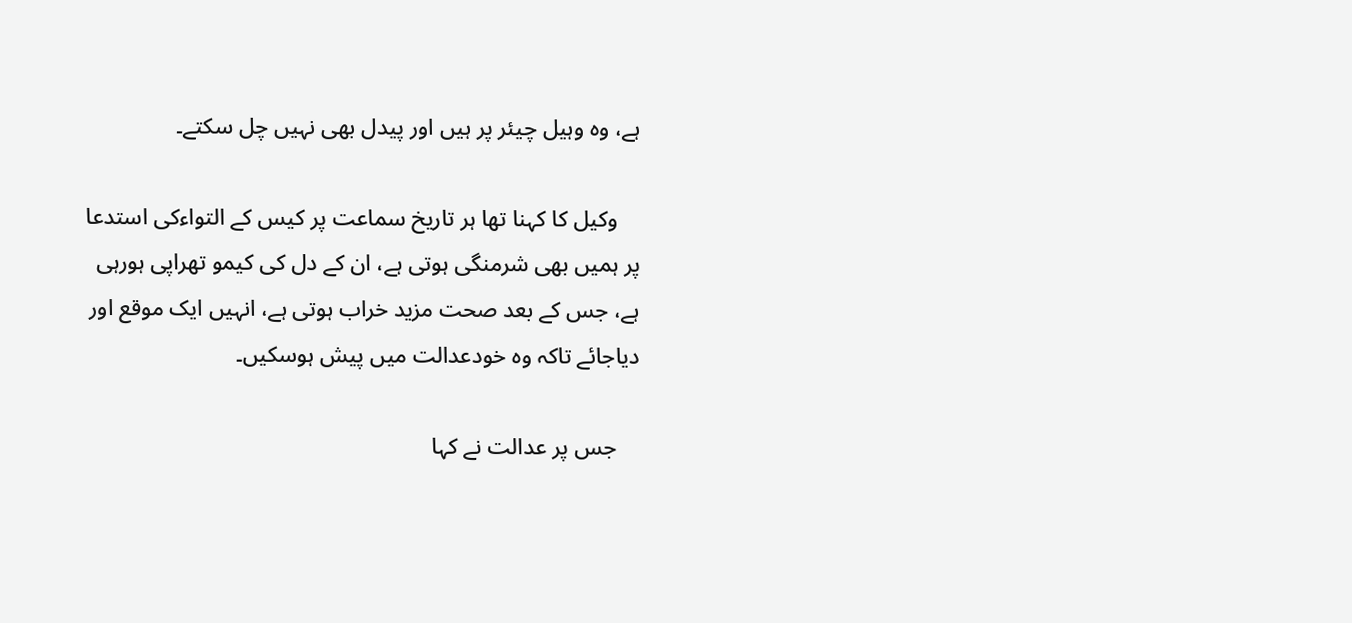ہے، وہ وہیل چیئر پر ہیں اور پیدل بھی نہیں چل سکتے۔

    وکیل کا کہنا تھا ہر تاریخ سماعت پر کیس کے التواءکی استدعا پر ہمیں بھی شرمنگی ہوتی ہے، ان کے دل کی کیمو تھراپی ہورہی ہے، جس کے بعد صحت مزید خراب ہوتی ہے، انہیں ایک موقع اور دیاجائے تاکہ وہ خودعدالت میں پیش ہوسکیں۔

    جس پر عدالت نے کہا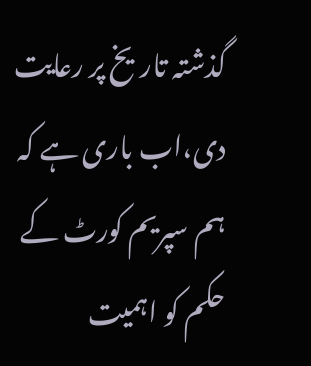گذشتہ تاریخ پر رعایت دی،اب باری ہے کہ ہم سپریم کورٹ کے حکم کو اہمیت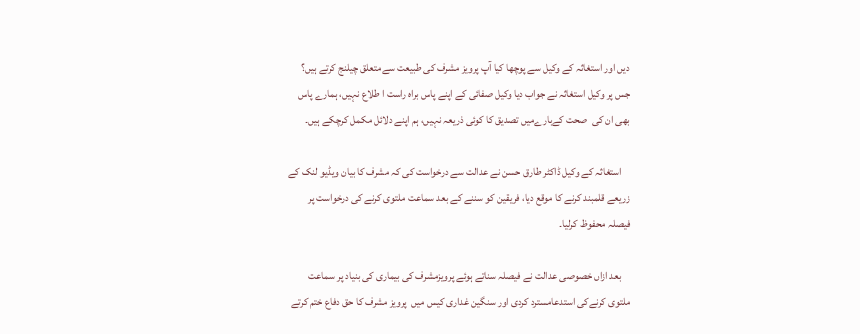دیں اور استغاثہ کے وکیل سے پوچھا کیا آپ پرویز مشرف کی طبیعت سےمتعلق چیلنج کرتے ہیں؟ جس پر وکیل استغاثہ نے جواب دیا وکیل صفائی کے اپنے پاس براہ راست ا طلاع نہیں، ہمارے پاس بھی ان کی  صحت کےبارےمیں تصدیق کا کوئی ذریعہ نہیں، ہم اپنے دلائل مکمل کرچکے ہیں۔

    استغاثہ کے وکیل ڈاکٹر طارق حسن نے عدالت سے درخواست کی کہ مشرف کا بیان ویڈیو لنک کے زریعے قلمبند کرنے کا موقع دیا، فریقین کو سننے کے بعد سماعت ملتوی کرنے کی درخواست پر فیصلہ محفوظ کرلیا۔

    بعد ازاں خصوصی عدالت نے فیصلہ سناتے ہوئے پرویزمشرف کی بیماری کی بنیاد پر سماعت ملتوی کرنےکی استدعامسترد کردی اور سنگین غداری کیس میں  پرویز مشرف کا حق دفاع ختم کرتے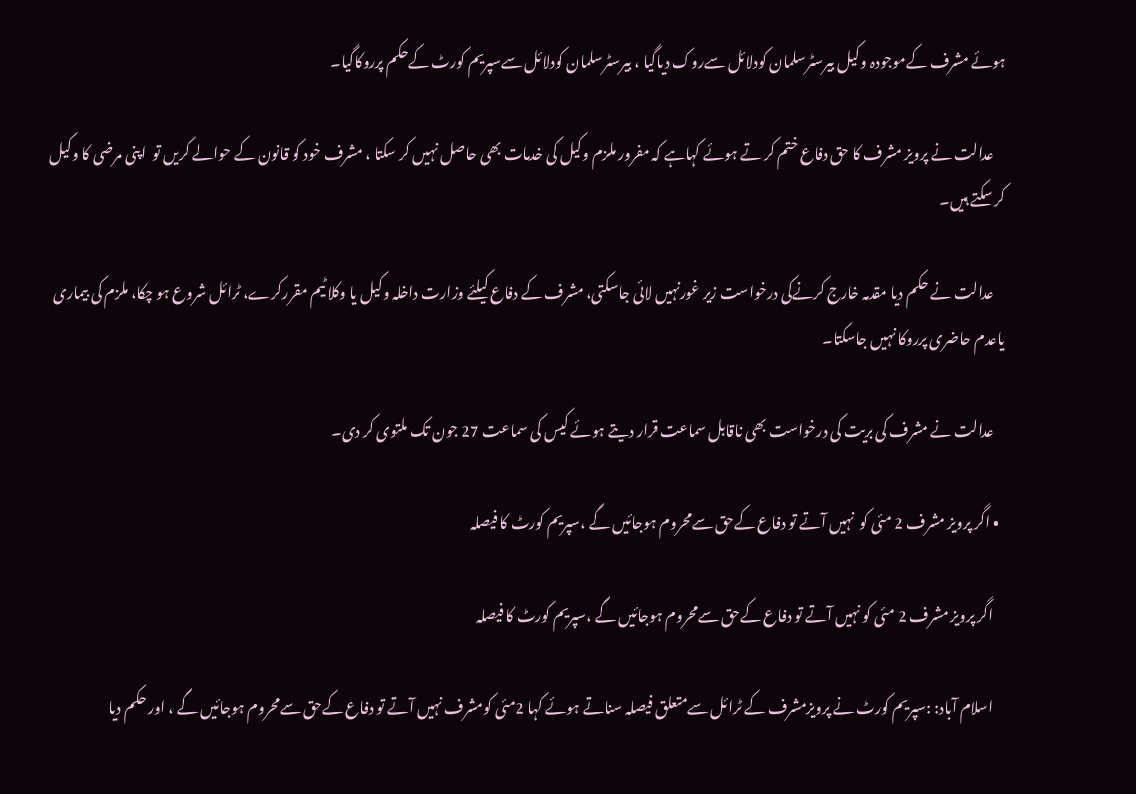ہوئے مشرف کےموجودہ وکیل بیرسٹرسلمان کودلائل سےروک دیاگیا ، بیرسٹرسلمان کودلائل سےسپریم کورٹ کےحکم پرروکاگیا۔

    عدالت نے پرویز مشرف کا حق دفاع ختم کر تے ہوئے کہاہے کہ مفرور ملزم وکیل کی خدمات بھی حاصل نہیں کر سکتا ، مشرف خود کو قانون کے حوالے کریں تو  اپنی مرضی کا وکیل کر سکتے ہیں۔

    عدالت نے حکم دیا مقدمہ خارج کرنےکی درخواست زیر غورنہیں لائی جاسکتی، مشرف کے دفاع کیلئے وزارت داخلہ وکیل یا وکلا ٹیم مقررکرے، ٹرائل شروع ہو چکا، ملزم کی بیماری یاعدم حاضری پرروکا نہیں جاسکتا۔

    عدالت نے مشرف کی بریت کی درخواست بھی ناقابل سماعت قرار دیتے ہوئے کیس کی سماعت 27 جون تک ملتوی کر دی۔

  • اگر پرویز مشرف 2 مئی کو  نہیں آتے تو دفاع کےحق سےمحروم ہوجائیں گے ،سپریم کورٹ کا فیصلہ

    اگر پرویز مشرف 2 مئی کو نہیں آتے تو دفاع کےحق سےمحروم ہوجائیں گے ،سپریم کورٹ کا فیصلہ

    اسلام آباد: :سپریم کورٹ نے پرویزمشرف کے ٹرائل سےمتعلق فیصلہ سناتے ہوئے کہا 2مئی کومشرف نہیں آتے تو دفاع کےحق سےمحروم ہوجائیں گے ، اور حکم دیا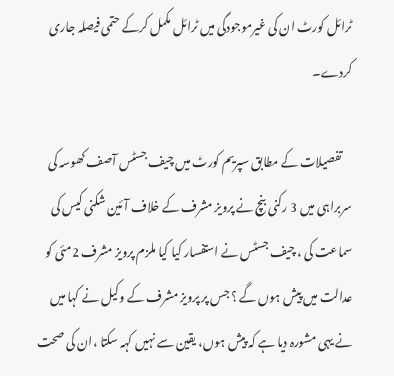ٹرائل کورٹ ان کی غیرموجودگی میں ٹرائل مکمل کرکے حتمی فیصلہ جاری کردے۔

    تفصیلات کے مطابق سپریم کورٹ میں چیف جسٹس آصف کھوسہ کی سربراہی میں 3 رکنی بنچ نے پرویز مشرف کے خلاف آئین شکنی کیس کی سماعت کی ، چیف جسٹس نے استفسار کیا کیا ملزم پرویز مشرف 2مئی کو عدالت میں پیش ہوں گے ؟ جس پر پرویز مشرف کے وکیل نے کہا میں نے یہی مشورہ دیا ہے کہ پیش ہوں، یقین سے نہیں کہہ سکتا ،ان کی صحت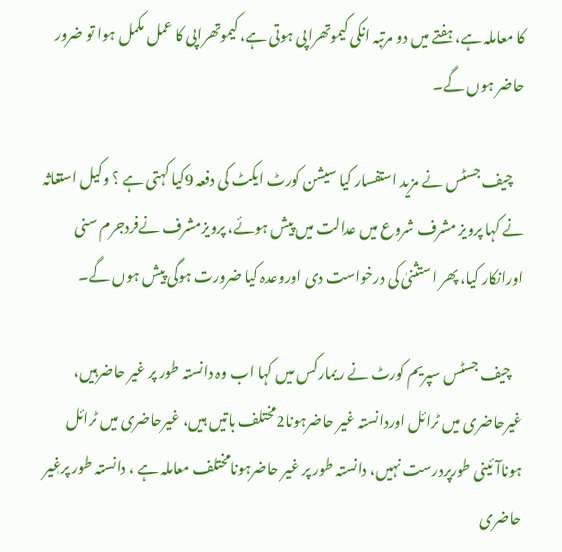کا معاملہ ہے، ہفتے میں دو مرتبہ انکی کیموتھراپی ہوتی ہے، کیموتھراپی کا عمل مکمل ہوا تو ضرور حاضر ہوں گے۔

    چیف جسٹس نے مزید استفسار کیا سیشن کورٹ ایکٹ کی دفعہ 9کیا کہتی ہے ؟ وکیل استغاثہ نے کہا پرویز مشرف شروع میں عدالت میں پیش ہوئے، پرویزمشرف نےفردجرم سنی اورانکار کیا، پھر استثنیٰ کی درخواست دی اوروعدہ کیا ضرورت ہوگی پیش ہوں گے۔

    چیف جسٹس سپریم کورٹ نے ریمارکس میں کہا اب وہ دانستہ طور پر غیر حاضرہیں، غیرحاضری میں ٹرائل اوردانستہ غیر حاضرہونا2مختلف باتیں ہیں، غیرحاضری میں ٹرائل ہوناآئینی طورپردرست نہیں، دانستہ طور پر غیر حاضرہونامختلف معاملہ ہے ، دانستہ طور پرغٖیر حاضری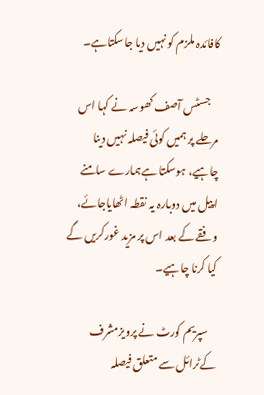کافائدہ ملزم کو نہیں دیا جاسکتاہے۔

    جسٹس آصف کھوسہ نے کہا اس مرحلے پر ہمیں کوئی فیصلہ نہیں دینا چاہیے، ہوسکتا ہےہمارے سامنے اپیل میں دوبارہ یہ نقطہ اٹھایاجائے، وفقے کے بعد اس پر مزید غورکریں گے کیا کرنا چاہیے۔

    سپریم کورٹ نے پرویزمشرف کےٹرائل سے متعلق فیصلہ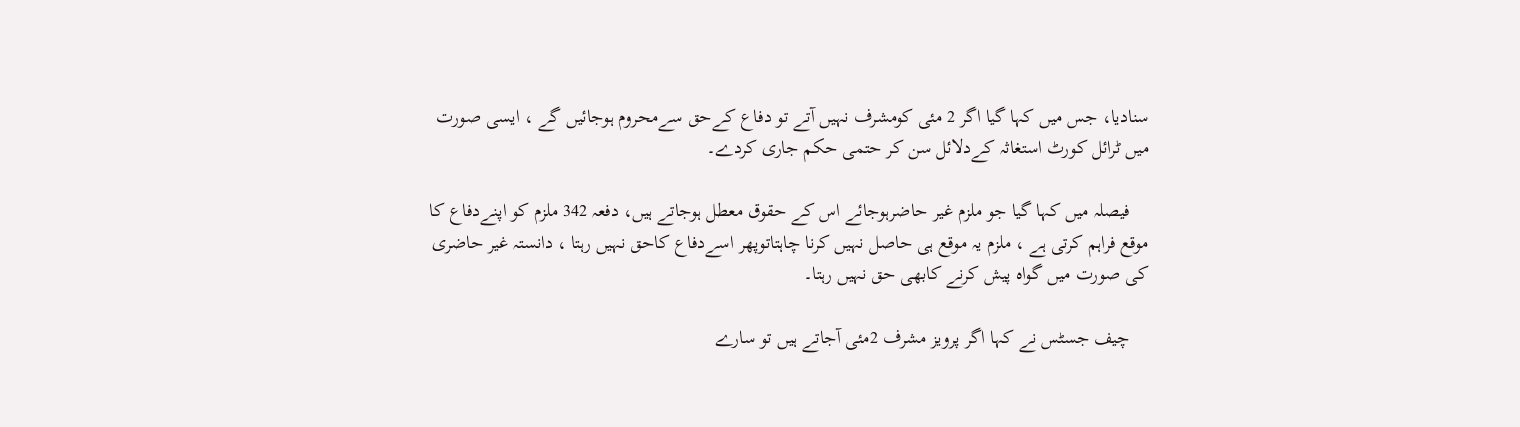سنادیا، جس میں کہا گیا اگر 2 مئی کومشرف نہیں آتے تو دفاع کےحق سےمحروم ہوجائیں گے ، ایسی صورت میں ٹرائل کورٹ استغاثہ کےدلائل سن کر حتمی حکم جاری کردے۔

    فیصلہ میں کہا گیا جو ملزم غیر حاضرہوجائے اس کے حقوق معطل ہوجاتے ہیں، دفعہ 342 ملزم کو اپنےدفاع کا موقع فراہم کرتی ہے ، ملزم یہ موقع ہی حاصل نہیں کرنا چاہتاتوپھر اسےدفاع کاحق نہیں رہتا ، دانستہ غیر حاضری کی صورت میں گواہ پیش کرنے کابھی حق نہیں رہتا۔

    چیف جسٹس نے کہا اگر پرویز مشرف 2مئی آجاتے ہیں تو سارے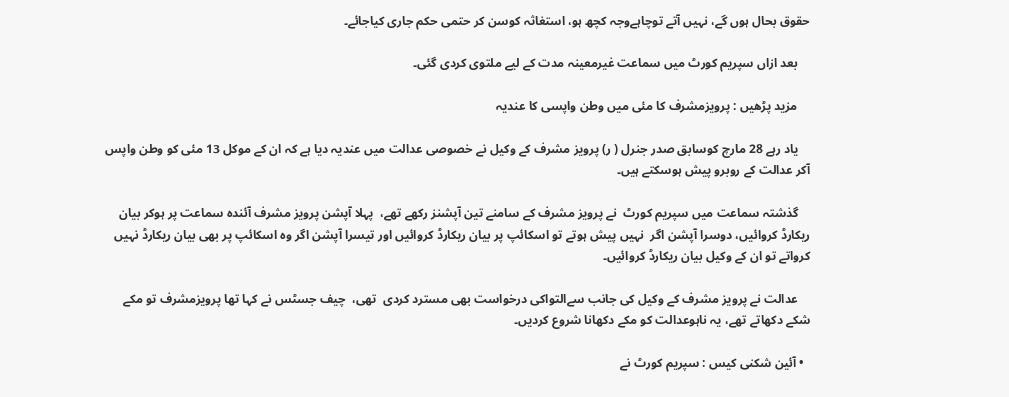حقوق بحال ہوں گے، نہیں آتے توچاہےوجہ کچھ ہو، استغاثہ کوسن کر حتمی حکم جاری کیاجائے۔

    بعد ازاں سپریم کورٹ میں سماعت غیرمعینہ مدت کے لیے ملتوی کردی گئی۔

    مزید پڑھیں : پرویزمشرف کا مئی میں وطن واپسی کا عندیہ

    یاد رہے 28 مارچ کوسابق صدر جنرل ( ر) پرویز مشرف کے وکیل نے خصوصی عدالت میں عندیہ دیا ہے کہ ان کے موکل 13 مئی کو وطن واپس آکر عدالت کے روبرو پیش ہوسکتے ہیں۔

    گذشتہ سماعت میں سپریم کورٹ  نے پرویز مشرف کے سامنے تین آپشنز رکھے تھے،  پہلا آپشن پرویز مشرف آئندہ سماعت پر ہوکر بیان ریکارڈ کروائیں، دوسرا آپشن اگر  نہیں پیش ہوتے تو اسکائپ پر بیان ریکارڈ کروائیں اور تیسرا آپشن اگر وہ اسکائپ پر بھی بیان ریکارڈ نہیں کرواتے تو ان کے وکیل بیان ریکارڈ کروائیں۔

    عدالت نے پرویز مشرف کے وکیل کی جانب سےالتواکی درخواست بھی مسترد کردی  تھی،  چیف جسٹس نے کہا تھا پرویزمشرف تو مکے شکے دکھاتے تھے، یہ ناہوعدالت کو مکے دکھانا شروع کردیں۔

  • آئین شکنی کیس : سپریم کورٹ نے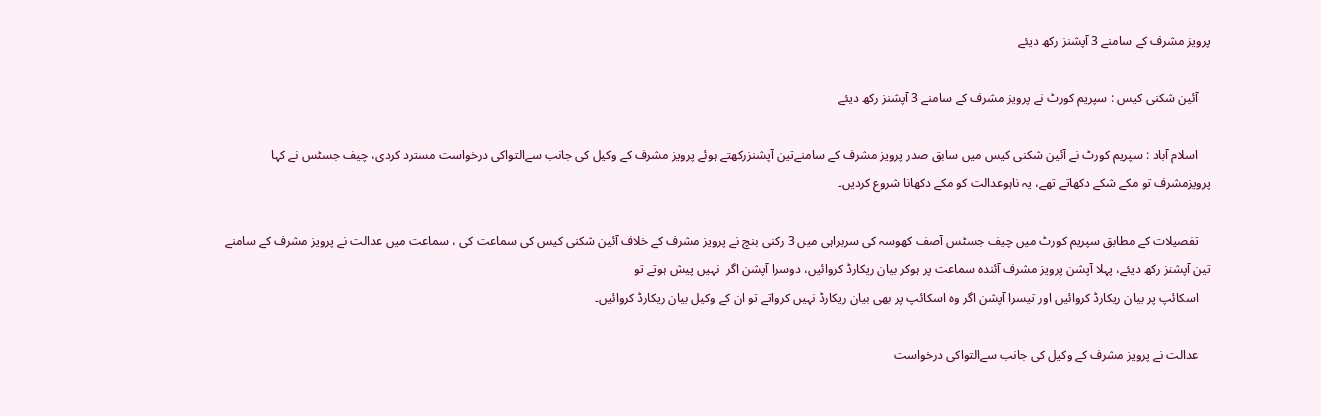پرویز مشرف کے سامنے 3 آپشنز رکھ دیئے

    آئین شکنی کیس : سپریم کورٹ نے پرویز مشرف کے سامنے 3 آپشنز رکھ دیئے

    اسلام آباد : سپریم کورٹ نے آئین شکنی کیس میں سابق صدر پرویز مشرف کے سامنےتین آپشنزرکھتے ہوئے پرویز مشرف کے وکیل کی جانب سےالتواکی درخواست مسترد کردی، چیف جسٹس نے کہا پرویزمشرف تو مکے شکے دکھاتے تھے، یہ ناہوعدالت کو مکے دکھانا شروع کردیں۔

    تفصیلات کے مطابق سپریم کورٹ میں چیف جسٹس آصف کھوسہ کی سربراہی میں 3 رکنی بنچ نے پرویز مشرف کے خلاف آئین شکنی کیس کی سماعت کی ، سماعت میں عدالت نے پرویز مشرف کے سامنے تین آپشنز رکھ دیئے، پہلا آپشن پرویز مشرف آئندہ سماعت پر ہوکر بیان ریکارڈ کروائیں، دوسرا آپشن اگر  نہیں پیش ہوتے تو
    اسکائپ پر بیان ریکارڈ کروائیں اور تیسرا آپشن اگر وہ اسکائپ پر بھی بیان ریکارڈ نہیں کرواتے تو ان کے وکیل بیان ریکارڈ کروائیں۔

    عدالت نے پرویز مشرف کے وکیل کی جانب سےالتواکی درخواست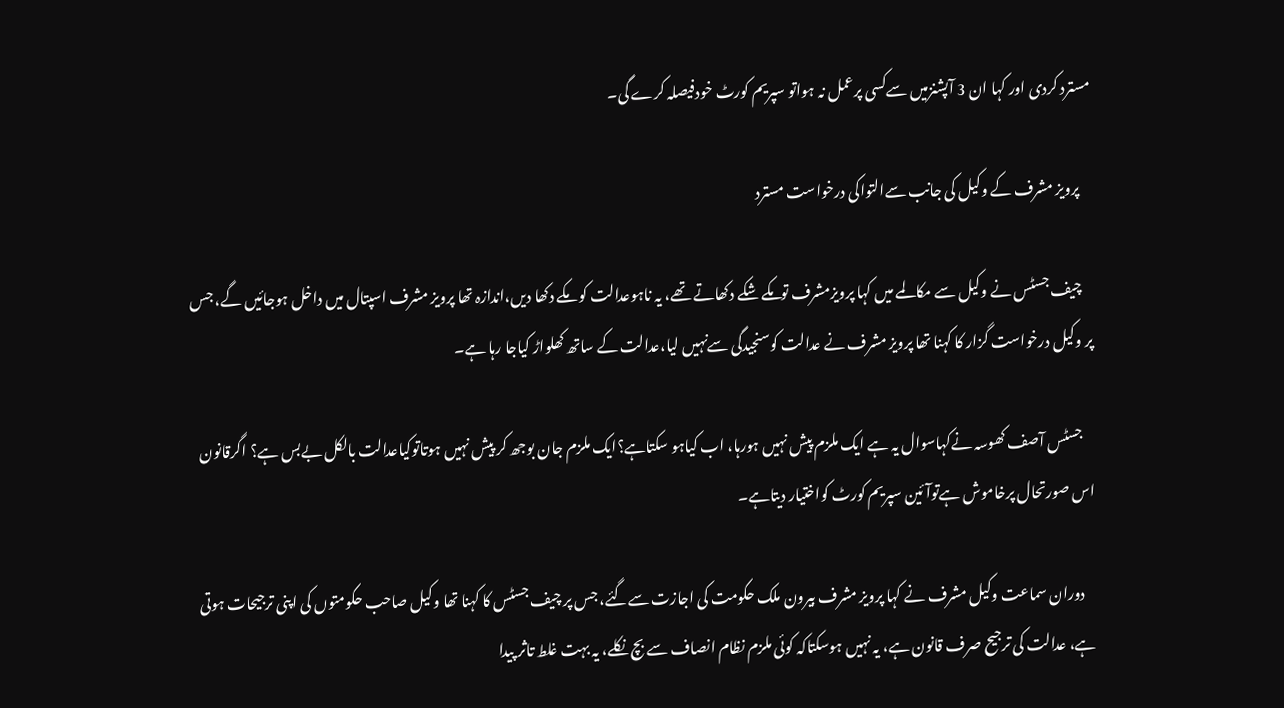مسترد کردی اور کہا ان 3 آپشنزمیں سےکسی پرعمل نہ ہواتو سپریم کورٹ خودفیصلہ کرے گی۔

    پرویز مشرف کے وکیل کی جانب سےالتواکی درخواست مسترد

    چیف جسٹس نے وکیل سے مکالمے میں کہا پرویزمشرف تومکے شکے دکھاتے تھے، یہ ناہوعدالت کو مکے دکھا دیں،اندازہ تھا پرویز مشرف اسپتال میں داخل ہوجائیں گے، جس پر وکیل درخواست گزار کا کہنا تھا پرویز مشرف نے عدالت کوسنجیدگی سےنہیں لیا،عدالت کے ساتھ کھلواڑ کیاجا رہا ہے۔

    جسٹس آصف کھوسہ نےکہاسوال یہ ہے ایک ملزم پیش نہیں ہورہا، اب کیاہو سکتاہے؟ایک ملزم جان بوجھ کر پیش نہیں ہوتاتوکیاعدالت بالکل بےبس ہے؟ اگرقانون اس صورتحال پرخاموش ہےتوآئین سپریم کورٹ کواختیار دیتاہے۔

    دوران سماعت وکیل مشرف نے کہا پرویز مشرف بیرون ملک حکومت کی اجازت سےگئے، جس پر چیف جسٹس کا کہنا تھا وکیل صاحب حکومتوں کی اپنی ترجیحات ہوتی ہے، عدالت کی ترجیح صرف قانون ہے، یہ نہیں ہوسکتاکہ کوئی ملزم نظام انصاف سے بچ نکلے، یہ بہت غلط تاثر پیدا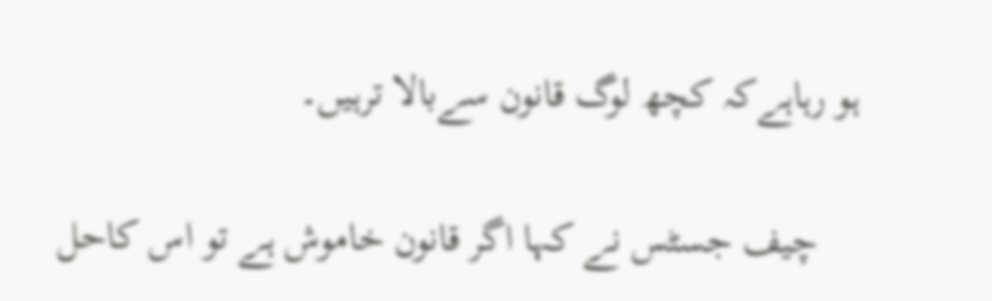ہو رہاہےکہ کچھ لوگ قانون سےبالا ترہیں۔

    چیف جسٹس نے کہا اگر قانون خاموش ہے تو اس کاحل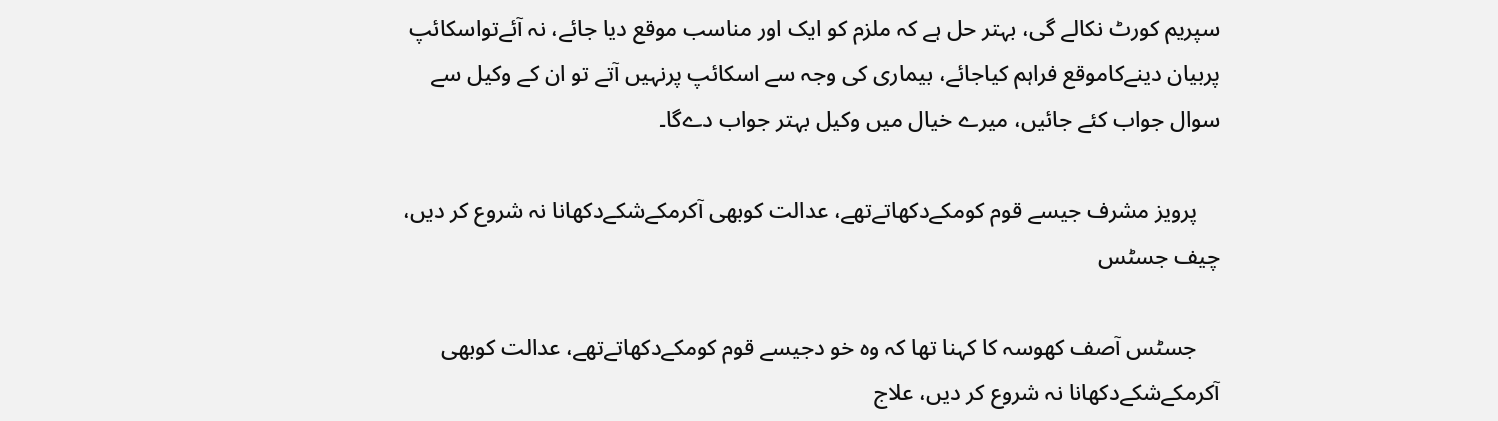سپریم کورٹ نکالے گی، بہتر حل ہے کہ ملزم کو ایک اور مناسب موقع دیا جائے، نہ آئےتواسکائپ پربیان دینےکاموقع فراہم کیاجائے، بیماری کی وجہ سے اسکائپ پرنہیں آتے تو ان کے وکیل سے سوال جواب کئے جائیں، میرے خیال میں وکیل بہتر جواب دےگا۔

    پرویز مشرف جیسے قوم کومکےدکھاتےتھے، عدالت کوبھی آکرمکےشکےدکھانا نہ شروع کر دیں، چیف جسٹس

    جسٹس آصف کھوسہ کا کہنا تھا کہ وہ خو دجیسے قوم کومکےدکھاتےتھے، عدالت کوبھی آکرمکےشکےدکھانا نہ شروع کر دیں، علاج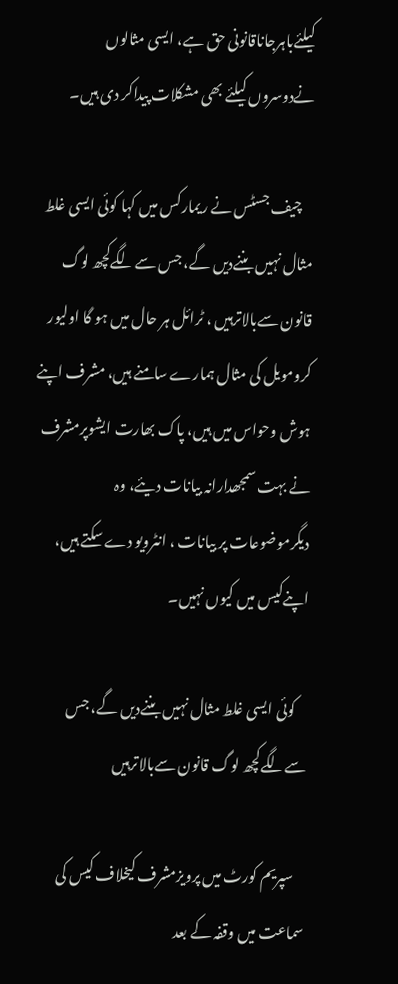کیلئےباہرجاناقانونی حق ہے، ایسی مثالوں نےدوسروں کیلئے بھی مشکلات پیداکر دی ہیں۔

    چیف جسٹس نے ریمارکس میں کہا کوئی ایسی غلط مثال نہیں بننےدیں گے، جس سےلگےکچھ لوگ قانون سےبالاترہیں ، ٹرائل ہر حال میں ہو گا اولیور کرومویل کی مثال ہمارے سامنے ہیں، مشرف اپنے ہوش وحواس میں ہیں، پاک بھارت ایشوپرمشرف نے بہت سمجھدارانہ بیانات دیئے، وہ دیگرموضوعات پر بیانات ، انٹرویو دے سکتے ہیں، اپنےکیس میں کیوں نہیں۔

    کوئی ایسی غلط مثال نہیں بننےدیں گے، جس سےلگےکچھ لوگ قانون سےبالاترہیں

    سپریم کورٹ میں پرویزمشرف کیخلاف کیس کی سماعت میں وقفہ کے بعد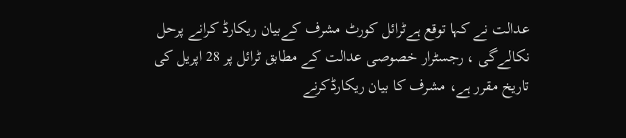عدالت نے کہا توقع ہےٹرائل کورٹ مشرف کےبیان ریکارڈ کرانے پرحل نکالےگی ، رجسٹرار خصوصی عدالت کے مطابق ٹرائل پر 28 اپریل کی تاریخ مقرر ہے، مشرف کا بیان ریکارڈکرنے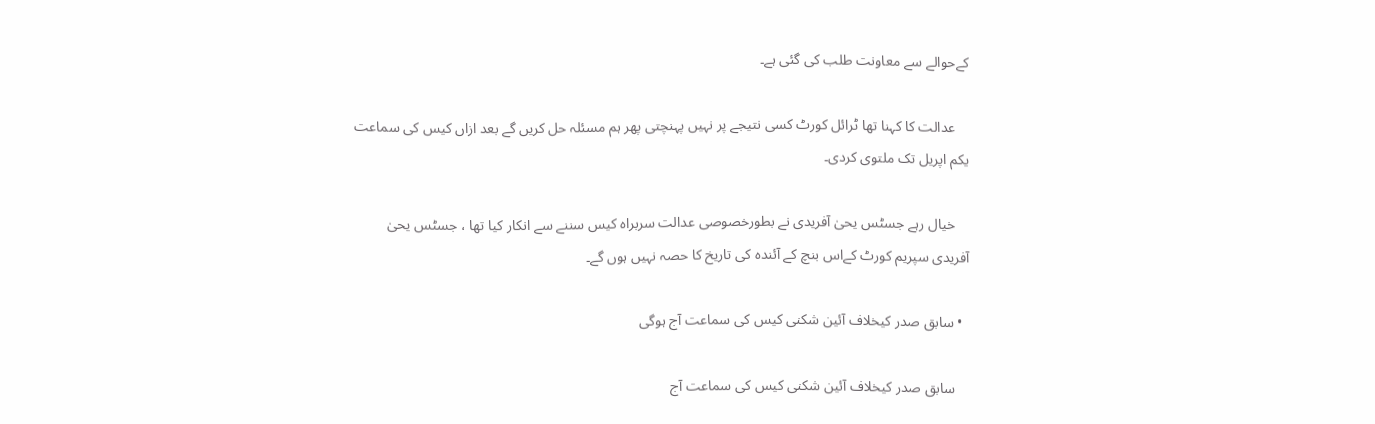کےحوالے سے معاونت طلب کی گئی ہے۔

    عدالت کا کہنا تھا ٹرائل کورٹ کسی نتیجے پر نہیں پہنچتی پھر ہم مسئلہ حل کریں گے بعد ازاں کیس کی سماعت یکم اپریل تک ملتوی کردی۔

    خیال رہے جسٹس یحیٰ آفریدی نے بطورخصوصی عدالت سربراہ کیس سننے سے انکار کیا تھا ، جسٹس یحیٰ آفریدی سپریم کورٹ کےاس بنچ کے آئندہ کی تاریخ کا حصہ نہیں ہوں گے۔

  • سابق صدر کیخلاف آئین شکنی کیس کی سماعت آج ہوگی

    سابق صدر کیخلاف آئین شکنی کیس کی سماعت آج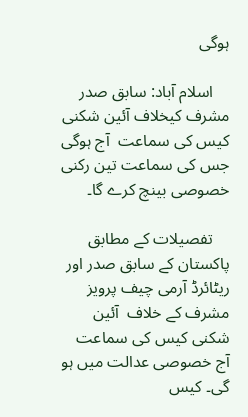ہوگی

    اسلام آباد: سابق صدر مشرف کیخلاف آئین شکنی کیس کی سماعت  آج ہوگی جس کی سماعت تین رکنی خصوصی بینچ کرے گا۔

    تفصیلات کے مطابق پاکستان کے سابق صدر اور ریٹائرڈ آرمی چیف پرویز مشرف کے خلاف  آئین شکنی کیس کی سماعت آج خصوصی عدالت میں ہو گی۔ کیس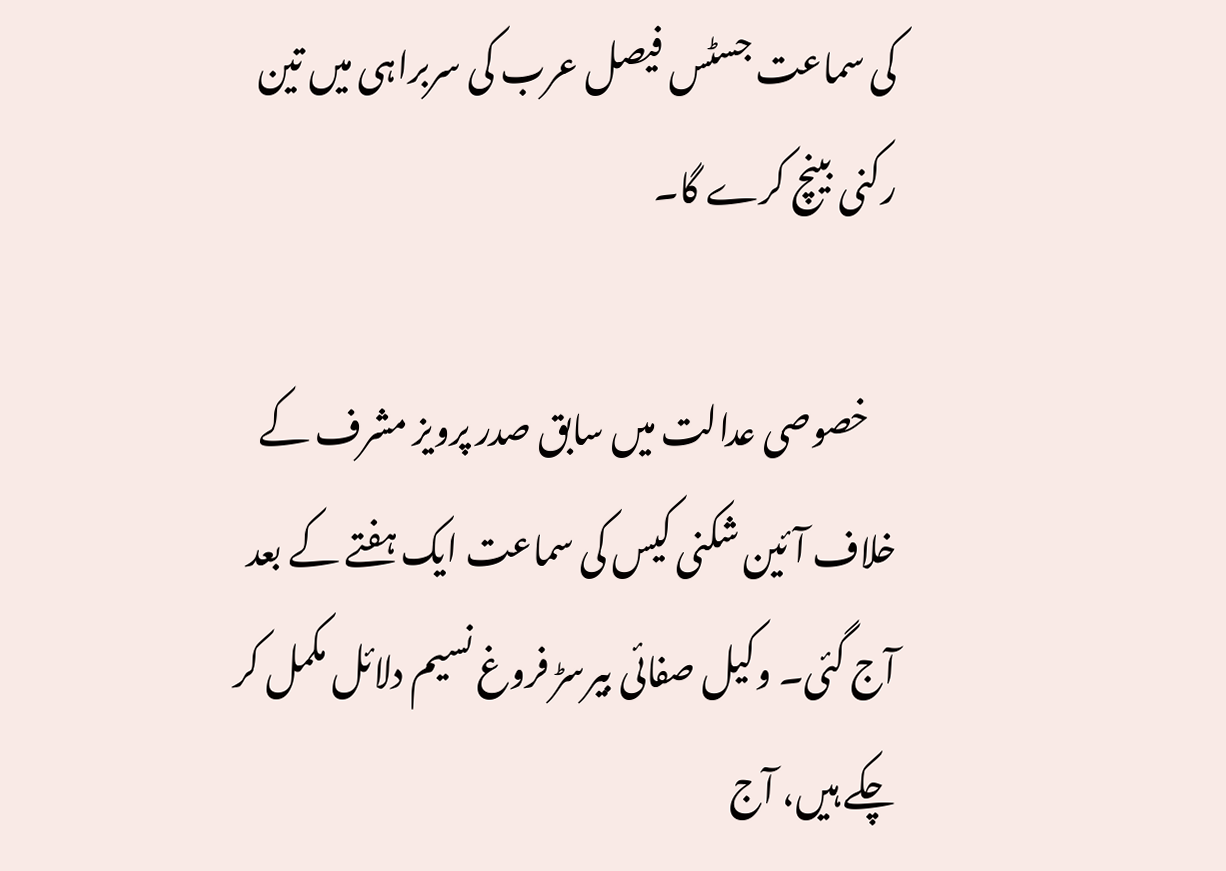کی سماعت جسٹس فیصل عرب کی سربراہی میں تین رکنی بینچ کرے گا۔

    خصوصی عدالت میں سابق صدر پرویز مشرف کے خلاف آئین شکنی کیس کی سماعت ایک ہفتے کے بعد آج گئی۔ وکیل صفائی بیرسڑ فروغ نسیم دلائل مکمل کر چکے ہیں، آج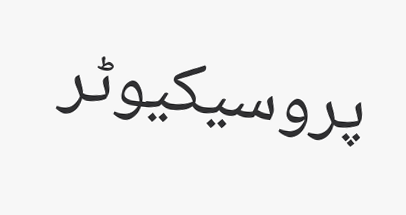پروسیکیوٹر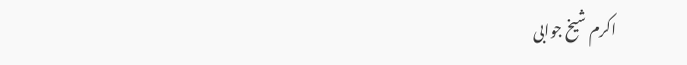اکرم شیخ جوابی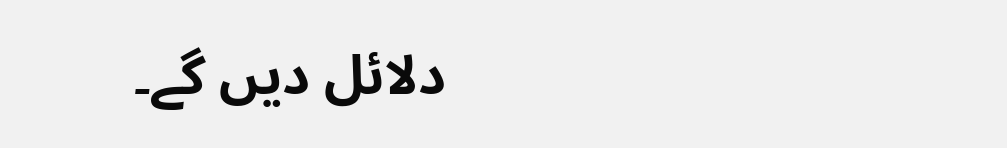دلائل دیں گے۔